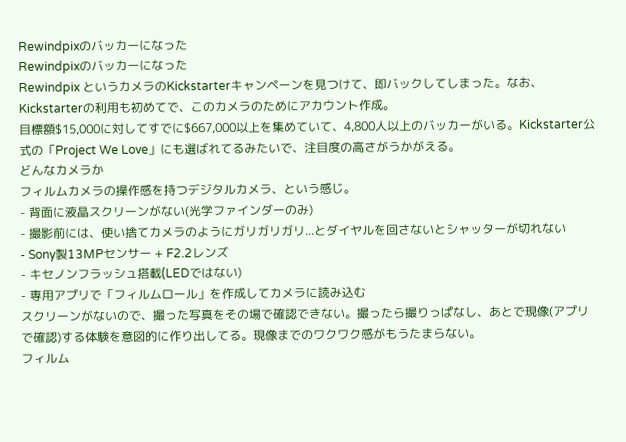Rewindpixのバッカーになった
Rewindpixのバッカーになった
Rewindpix というカメラのKickstarterキャンペーンを見つけて、即バックしてしまった。なお、Kickstarterの利用も初めてで、このカメラのためにアカウント作成。
目標額$15,000に対してすでに$667,000以上を集めていて、4,800人以上のバッカーがいる。Kickstarter公式の「Project We Love」にも選ばれてるみたいで、注目度の高さがうかがえる。
どんなカメラか
フィルムカメラの操作感を持つデジタルカメラ、という感じ。
- 背面に液晶スクリーンがない(光学ファインダーのみ)
- 撮影前には、使い捨てカメラのようにガリガリガリ...とダイヤルを回さないとシャッターが切れない
- Sony製13MPセンサー + F2.2レンズ
- キセノンフラッシュ搭載(LEDではない)
- 専用アプリで「フィルムロール」を作成してカメラに読み込む
スクリーンがないので、撮った写真をその場で確認できない。撮ったら撮りっぱなし、あとで現像(アプリで確認)する体験を意図的に作り出してる。現像までのワクワク感がもうたまらない。
フィルム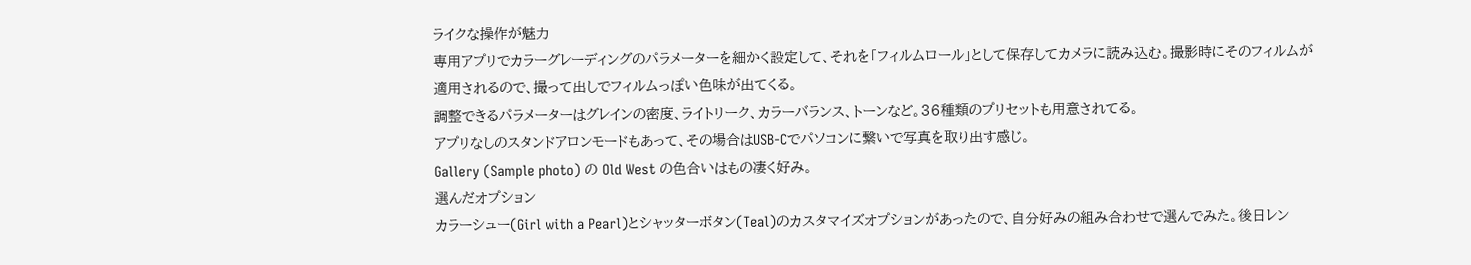ライクな操作が魅力
専用アプリでカラーグレーディングのパラメーターを細かく設定して、それを「フィルムロール」として保存してカメラに読み込む。撮影時にそのフィルムが適用されるので、撮って出しでフィルムっぽい色味が出てくる。
調整できるパラメーターはグレインの密度、ライトリーク、カラーバランス、トーンなど。36種類のプリセットも用意されてる。
アプリなしのスタンドアロンモードもあって、その場合はUSB-Cでパソコンに繋いで写真を取り出す感じ。
Gallery (Sample photo) の Old West の色合いはもの凄く好み。
選んだオプション
カラーシュー(Girl with a Pearl)とシャッターボタン(Teal)のカスタマイズオプションがあったので、自分好みの組み合わせで選んでみた。後日レン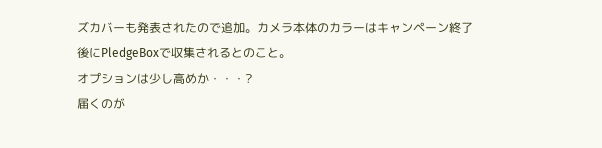ズカバーも発表されたので追加。カメラ本体のカラーはキャンペーン終了後にPledgeBoxで収集されるとのこと。
オプションは少し高めか・・・?
届くのが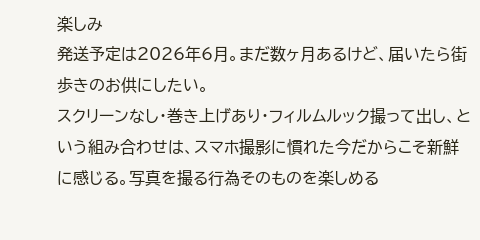楽しみ
発送予定は2026年6月。まだ数ヶ月あるけど、届いたら街歩きのお供にしたい。
スクリーンなし・巻き上げあり・フィルムルック撮って出し、という組み合わせは、スマホ撮影に慣れた今だからこそ新鮮に感じる。写真を撮る行為そのものを楽しめる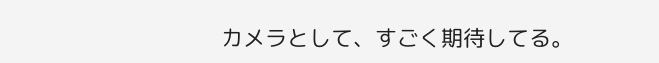カメラとして、すごく期待してる。